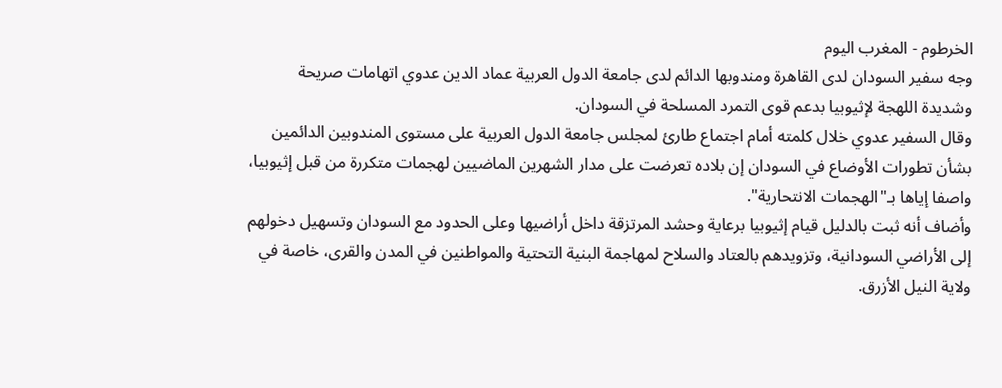الخرطوم - المغرب اليوم
وجه سفير السودان لدى القاهرة ومندوبها الدائم لدى جامعة الدول العربية عماد الدين عدوي اتهامات صريحة وشديدة اللهجة لإثيوبيا بدعم قوى التمرد المسلحة في السودان.
وقال السفير عدوي خلال كلمته أمام اجتماع طارئ لمجلس جامعة الدول العربية على مستوى المندوبين الدائمين بشأن تطورات الأوضاع في السودان إن بلاده تعرضت على مدار الشهرين الماضيين لهجمات متكررة من قبل إثيوبيا، واصفا إياها بـ"الهجمات الانتحارية".
وأضاف أنه ثبت بالدليل قيام إثيوبيا برعاية وحشد المرتزقة داخل أراضيها وعلى الحدود مع السودان وتسهيل دخولهم إلى الأراضي السودانية، وتزويدهم بالعتاد والسلاح لمهاجمة البنية التحتية والمواطنين في المدن والقرى، خاصة في ولاية النيل الأزرق.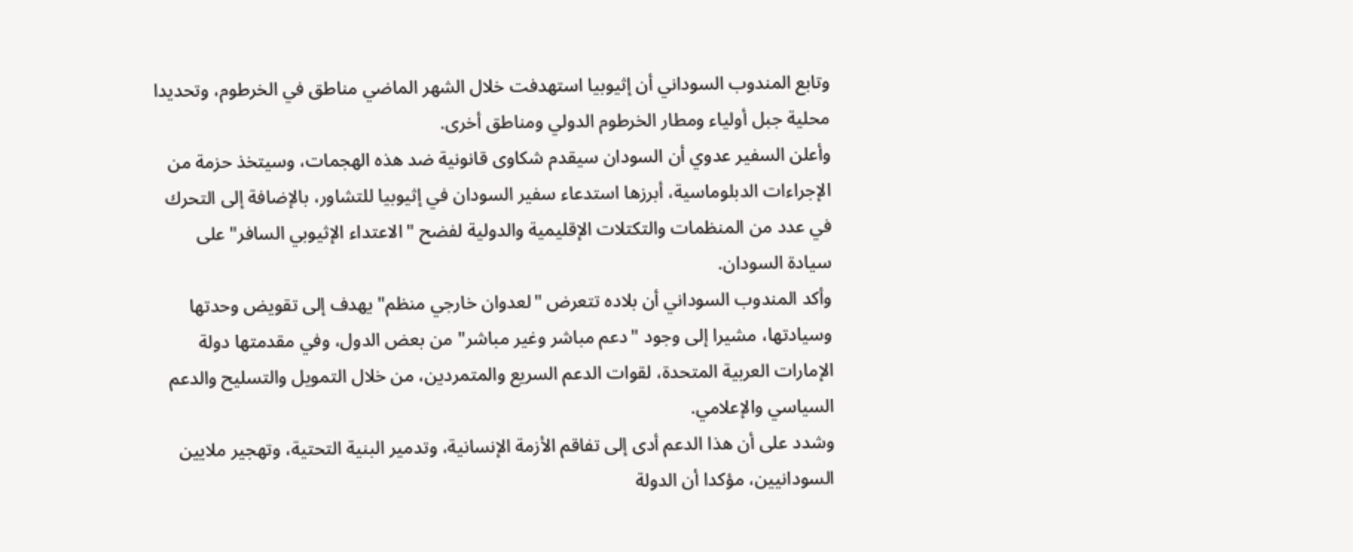وتابع المندوب السوداني أن إثيوبيا استهدفت خلال الشهر الماضي مناطق في الخرطوم، وتحديدا محلية جبل أولياء ومطار الخرطوم الدولي ومناطق أخرى.
وأعلن السفير عدوي أن السودان سيقدم شكاوى قانونية ضد هذه الهجمات، وسيتخذ حزمة من الإجراءات الدبلوماسية، أبرزها استدعاء سفير السودان في إثيوبيا للتشاور، بالإضافة إلى التحرك في عدد من المنظمات والتكتلات الإقليمية والدولية لفضح "الاعتداء الإثيوبي السافر" على سيادة السودان.
وأكد المندوب السوداني أن بلاده تتعرض "لعدوان خارجي منظم" يهدف إلى تقويض وحدتها وسيادتها، مشيرا إلى وجود "دعم مباشر وغير مباشر" من بعض الدول، وفي مقدمتها دولة الإمارات العربية المتحدة، لقوات الدعم السريع والمتمردين، من خلال التمويل والتسليح والدعم السياسي والإعلامي.
وشدد على أن هذا الدعم أدى إلى تفاقم الأزمة الإنسانية، وتدمير البنية التحتية، وتهجير ملايين السودانيين، مؤكدا أن الدولة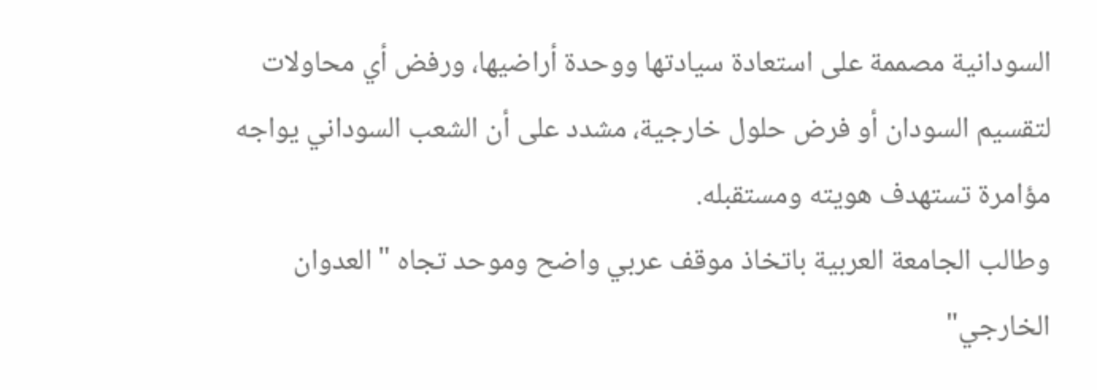السودانية مصممة على استعادة سيادتها ووحدة أراضيها، ورفض أي محاولات لتقسيم السودان أو فرض حلول خارجية، مشدد على أن الشعب السوداني يواجه مؤامرة تستهدف هويته ومستقبله.
وطالب الجامعة العربية باتخاذ موقف عربي واضح وموحد تجاه "العدوان الخارجي"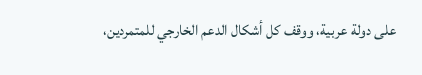على دولة عربية، ووقف كل أشكال الدعم الخارجي للمتمردين،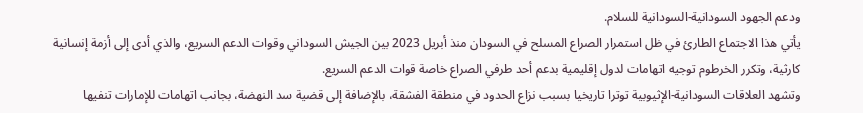ودعم الجهود السودانية-السودانية للسلام.
يأتي هذا الاجتماع الطارئ في ظل استمرار الصراع المسلح في السودان منذ أبريل 2023 بين الجيش السوداني وقوات الدعم السريع، والذي أدى إلى أزمة إنسانية كارثية، وتكرر الخرطوم توجيه اتهامات لدول إقليمية بدعم أحد طرفي الصراع خاصة قوات الدعم السريع.
وتشهد العلاقات السودانية-الإثيوبية توترا تاريخيا بسبب نزاع الحدود في منطقة الفشقة، بالإضافة إلى قضية سد النهضة، بجانب اتهامات للإمارات تنفيها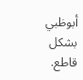أبوظبي بشكل قاطع.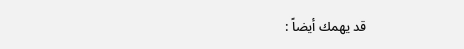قد يهمك أيضاً :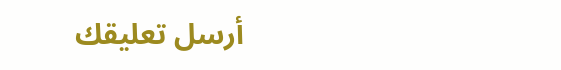أرسل تعليقك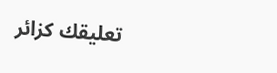تعليقك كزائر